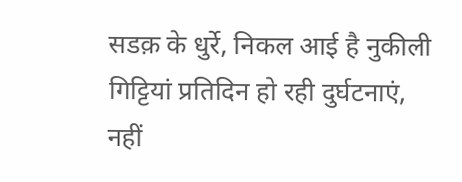सडक़ के धुर्रे, निकल आई है नुकीली गिट्टियां प्रतिदिन हो रही दुर्घटनाएं, नहीं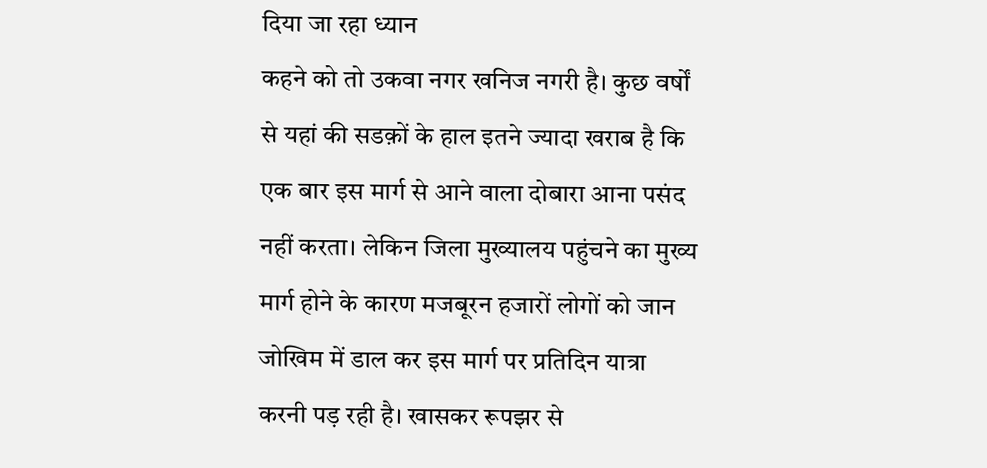दिया जा रहा ध्यान
कहने को तो उकवा नगर खनिज नगरी है। कुछ वर्षों से यहां की सडक़ों के हाल इतने ज्यादा खराब है कि एक बार इस मार्ग से आने वाला दोबारा आना पसंद नहीं करता। लेकिन जिला मुख्यालय पहुंचने का मुख्य मार्ग होने के कारण मजबूरन हजारों लोगों को जान जोखिम में डाल कर इस मार्ग पर प्रतिदिन यात्रा करनी पड़ रही है। खासकर रूपझर से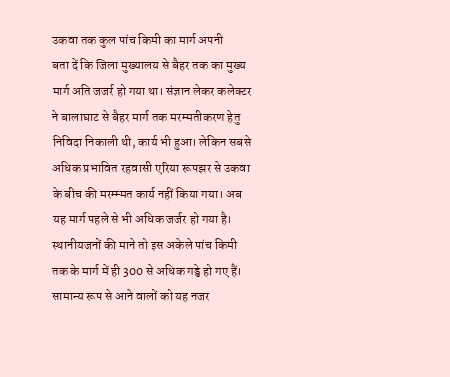उकवा तक कुल पांच किमी का मार्ग अपनी
बता दें कि जिला मुख्यालय से बैहर तक का मुख्य मार्ग अति जजर्र हो गया था। संज्ञान लेकर कलेक्टर ने बालाघाट से बैहर मार्ग तक मरम्मतीकरण हेतु निविदा निकाली थी, कार्य भी हुआ। लेकिन सबसे अधिक प्रभावित रहवासी एरिया रूपझर से उकवा के बीच की मरम्म्मत कार्य नहीं किया गया। अब यह मार्ग पहले से भी अधिक जर्जर हो गया है। स्थानीयजनों की माने तो इस अकेले पांच किमी तक के मार्ग में ही 300 से अधिक गड्ढे हो गए हैं। सामान्य रूप से आने वालों को यह नजर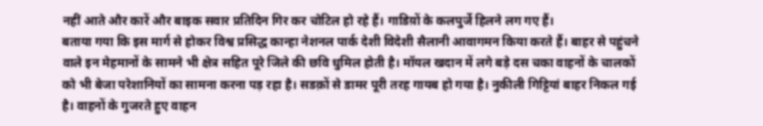नहीं आते और कारें और बाइक सवार प्रतिदिन गिर कर चोटिल हो रहे हैं। गाडिय़ों के कलपुर्जे हिलने लग गए हैं।
बताया गया कि इस मार्ग से होकर विश्व प्रसिद्ध कान्हा नेशनल पार्क देशी विदेशी सैलानी आवागमन किया करते हैं। बाहर से पहुंचने वाले इन मेहमानों के सामने भी क्षेत्र सहित पूरे जिले की छवि धुमिल होती है। मॉयल खदान में लगे बड़े दस चका वाहनों के चालकों को भी बेजा परेशानियों का सामना करना पड़ रहा है। सडक़ों से डामर पूरी तरह गायब हो गया है। नुकीली गिट्टियां बाहर निकल गई है। वाहनों के गुजरते हुए वाहन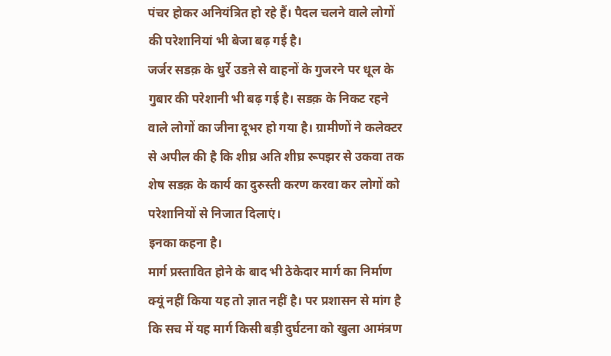पंचर होकर अनियंत्रित हो रहे हैं। पैदल चलने वाले लोगों की परेशानियां भी बेजा बढ़ गई है।
जर्जर सडक़ के धुर्रे उडऩे से वाहनों के गुजरने पर धूल के गुबार की परेशानी भी बढ़ गई है। सडक़ के निकट रहने वाले लोगों का जीना दूभर हो गया है। ग्रामीणों ने कलेक्टर से अपील की है कि शीघ्र अति शीघ्र रूपझर से उकवा तक शेष सडक़ के कार्य का दुरुस्ती करण करवा कर लोगों को परेशानियों से निजात दिलाएं।
इनका कहना है।
मार्ग प्रस्तावित होने के बाद भी ठेकेदार मार्ग का निर्माण क्यूं नहीं किया यह तो ज्ञात नहीं है। पर प्रशासन से मांग है कि सच में यह मार्ग किसी बड़ी दुर्घटना को खुला आमंत्रण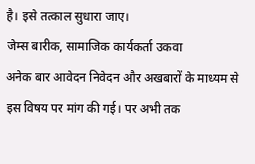है। इसे तत्काल सुधारा जाए।
जेम्स बारीक, सामाजिक कार्यकर्ता उकवा
अनेक बार आवेदन निवेदन और अखबारों के माध्यम से इस विषय पर मांग की गई। पर अभी तक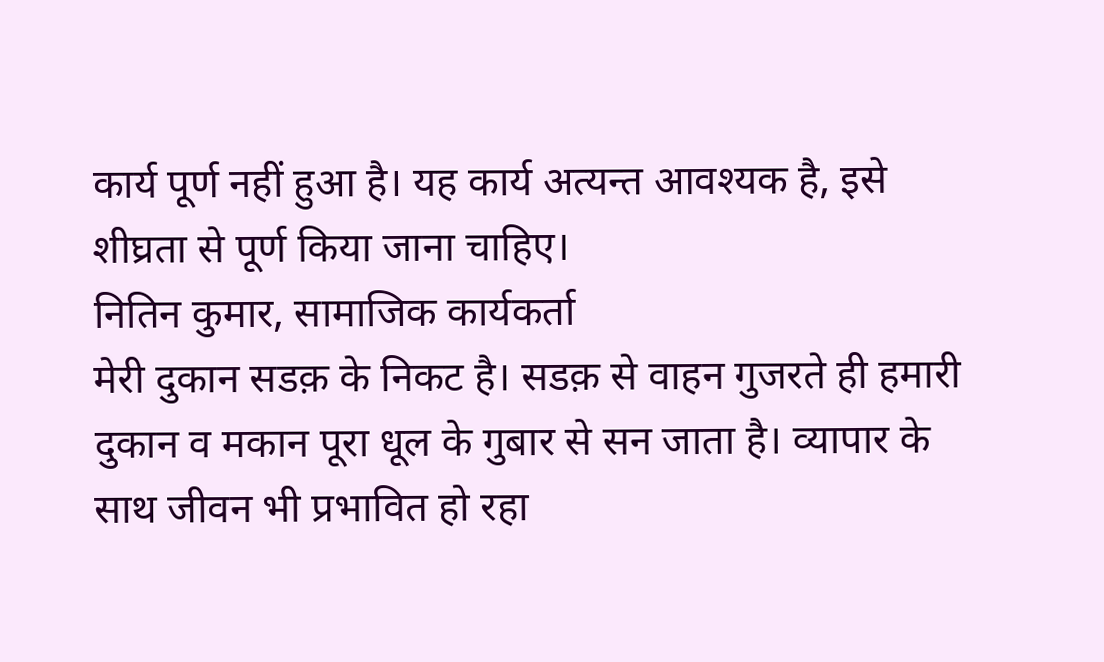कार्य पूर्ण नहीं हुआ है। यह कार्य अत्यन्त आवश्यक है, इसे शीघ्रता से पूर्ण किया जाना चाहिए।
नितिन कुमार, सामाजिक कार्यकर्ता
मेरी दुकान सडक़ के निकट है। सडक़ से वाहन गुजरते ही हमारी दुकान व मकान पूरा धूल के गुबार से सन जाता है। व्यापार के साथ जीवन भी प्रभावित हो रहा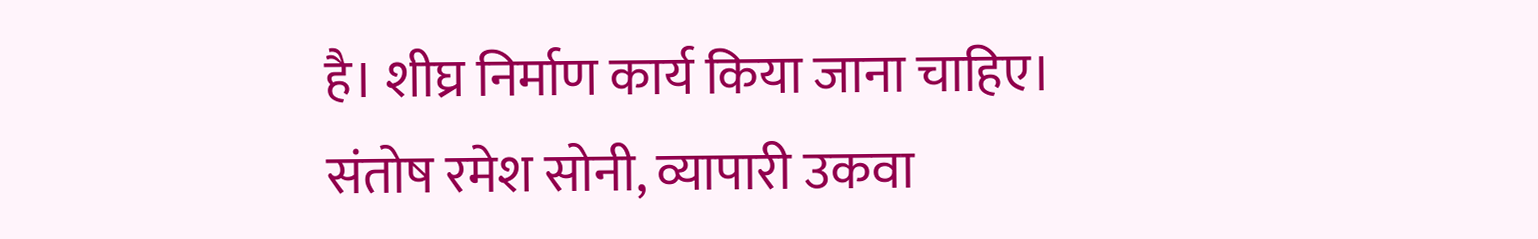है। शीघ्र निर्माण कार्य किया जाना चाहिए।
संतोष रमेश सोनी, व्यापारी उकवा